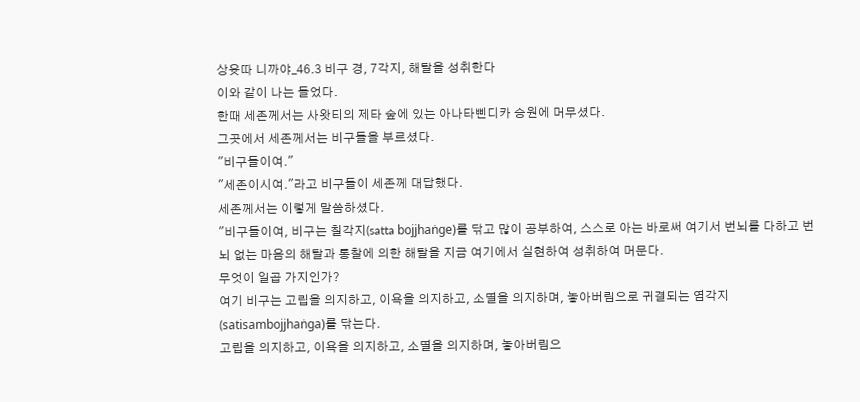상윳따 니까야_46.3 비구 경, 7각지, 해탈을 성취한다
이와 같이 나는 들었다.
한때 세존께서는 사왓티의 제타 숲에 있는 아나타삔디카 승원에 머무셨다.
그곳에서 세존께서는 비구들을 부르셨다.
"비구들이여."
"세존이시여."라고 비구들이 세존께 대답했다.
세존께서는 이렇게 말씀하셨다.
"비구들이여, 비구는 칠각지(satta bojjhaṅge)를 닦고 많이 공부하여, 스스로 아는 바로써 여기서 번뇌를 다하고 번뇌 없는 마음의 해탈과 통찰에 의한 해탈을 지금 여기에서 실현하여 성취하여 머문다.
무엇이 일곱 가지인가?
여기 비구는 고립을 의지하고, 이욕을 의지하고, 소멸을 의지하며, 놓아버림으로 귀결되는 염각지(satisambojjhaṅga)를 닦는다.
고립을 의지하고, 이욕을 의지하고, 소멸을 의지하며, 놓아버림으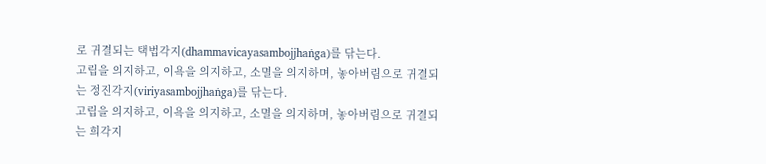로 귀결되는 택법각지(dhammavicayasambojjhaṅga)를 닦는다.
고립을 의지하고, 이욕을 의지하고, 소멸을 의지하며, 놓아버림으로 귀결되는 정진각지(viriyasambojjhaṅga)를 닦는다.
고립을 의지하고, 이욕을 의지하고, 소멸을 의지하며, 놓아버림으로 귀결되는 희각지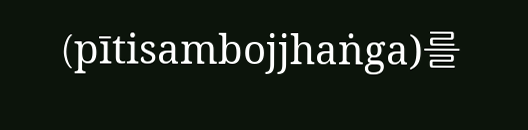(pītisambojjhaṅga)를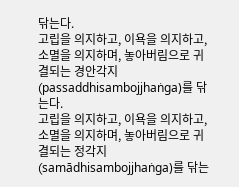닦는다.
고립을 의지하고, 이욕을 의지하고, 소멸을 의지하며, 놓아버림으로 귀결되는 경안각지(passaddhisambojjhaṅga)를 닦는다.
고립을 의지하고, 이욕을 의지하고, 소멸을 의지하며, 놓아버림으로 귀결되는 정각지(samādhisambojjhaṅga)를 닦는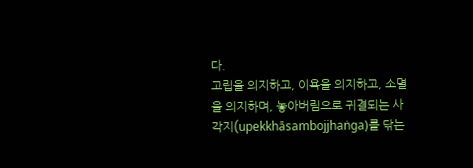다.
고립을 의지하고, 이욕을 의지하고, 소멸을 의지하며, 놓아버림으로 귀결되는 사각지(upekkhāsambojjhaṅga)를 닦는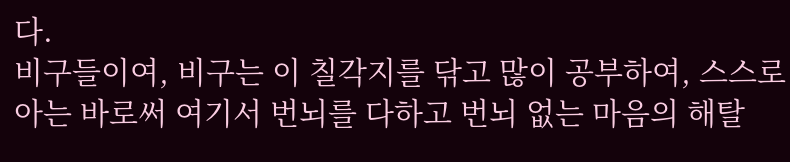다.
비구들이여, 비구는 이 칠각지를 닦고 많이 공부하여, 스스로 아는 바로써 여기서 번뇌를 다하고 번뇌 없는 마음의 해탈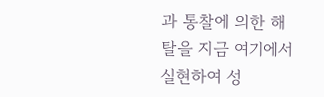과 통찰에 의한 해탈을 지금 여기에서 실현하여 성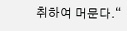취하여 머문다.“